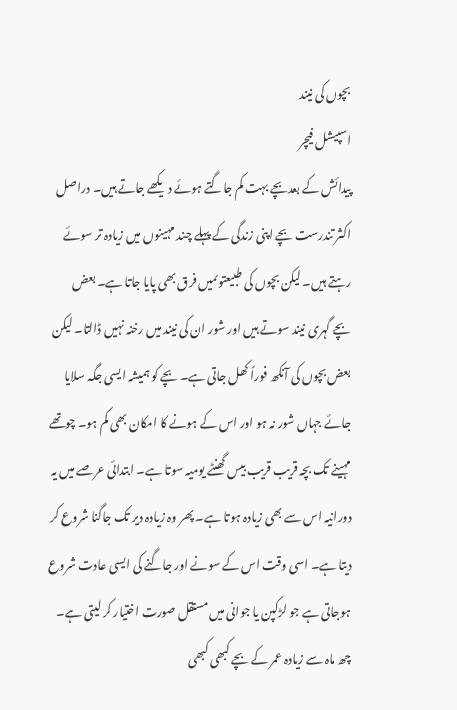بچوں کی نیند
اسپیشل فیچر
پیدائش کے بعدبچے بہت کم جاگتے ہوئے دیکھے جاتے ہیں۔ دراصل اکثر تندرست بچے اپنی زندگی کے پہلے چند مہینوں میں زیادہ تر سوئے رہتے ہیں۔ لیکن بچوں کی طبیعتوںمیں فرق بھی پایا جاتا ہے۔ بعض بچے گہری نیند سوتے ہیں اور شور ان کی نیند میں رخنہ نہیں ڈالتا۔ لیکن بعض بچوں کی آنکھ فوراً کھل جاتی ہے۔ بچے کو ہمیشہ ایسی جگہ سلایا جائے جہاں شور نہ ہو اور اس کے ہونے کا امکان بھی کم ہو۔ چوتھے مہینے تک بچہ قریب قریب بیس گھنٹے یومیہ سوتا ہے۔ ابتدائی عرصے میں یہ دورانیہ اس سے بھی زیادہ ہوتا ہے۔ پھر وہ زیادہ دیر تک جاگنا شروع کر دیتا ہے۔ اسی وقت اس کے سونے اور جاگنے کی ایسی عادت شروع ہوجاتی ہے جو لڑکپن یا جوانی میں مستقل صورت اختیار کر لیتی ہے۔ چھ ماہ سے زیادہ عمر کے بچے کبھی کبھی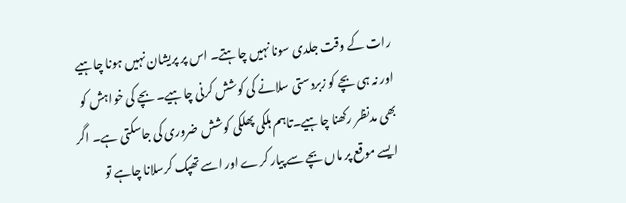رات کے وقت جلدی سونا نہیں چاہتے۔ اس پر پریشان نہیں ہونا چاہیے اور نہ ہی بچے کو زبردستی سلانے کی کوشش کرنی چاہیے۔ بچے کی خواہش کو بھی مدنظر رکھنا چاہیے۔تاہم ہلکی پھلکی کوشش ضروری کی جاسکتی ہے۔ اگر ایسے موقع پر ماں بچے سے پیار کرے اور اسے تھپک کرسلانا چاہے تو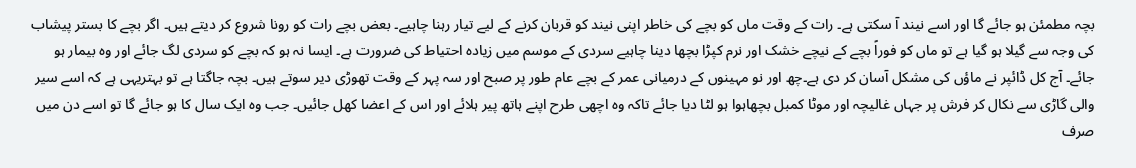بچہ مطمئن ہو جائے گا اور اسے نیند آ سکتی ہے۔ رات کے وقت ماں کو بچے کی خاطر اپنی نیند کو قربان کرنے کے لیے تیار رہنا چاہیے۔ بعض بچے رات کو رونا شروع کر دیتے ہیں۔ اگر بچے کا بستر پیشاب کی وجہ سے گیلا ہو گیا ہے تو ماں کو فوراً بچے کے نیچے خشک اور نرم کپڑا بچھا دینا چاہیے سردی کے موسم میں زیادہ احتیاط کی ضرورت ہے۔ ایسا نہ ہو کہ بچے کو سردی لگ جائے اور وہ بیمار ہو جائے۔ آج کل ڈائپر نے ماؤں کی مشکل آسان کر دی ہے۔چھ اور نو مہینوں کے درمیانی عمر کے بچے عام طور پر صبح اور سہ پہر کے وقت تھوڑی دیر سوتے ہیں۔ بچہ جاگتا ہے تو بہتریہی ہے کہ اسے سیر والی گاڑی سے نکال کر فرش پر جہاں غالیچہ اور موٹا کمبل بچھاہوا ہو لٹا دیا جائے تاکہ وہ اچھی طرح اپنے ہاتھ پیر ہلائے اور اس کے اعضا کھل جائیں۔ جب وہ ایک سال کا ہو جائے گا تو اسے دن میں صرف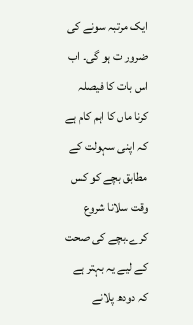ایک مرتبہ سونے کی ضرور ت ہو گی۔ اب اس بات کا فیصلہ کرنا ماں کا اہم کام ہے کہ اپنی سہولت کے مطابق بچے کو کس وقت سلانا شروع کرے۔بچے کی صحت کے لیے یہ بہتر ہے کہ دودھ پلانے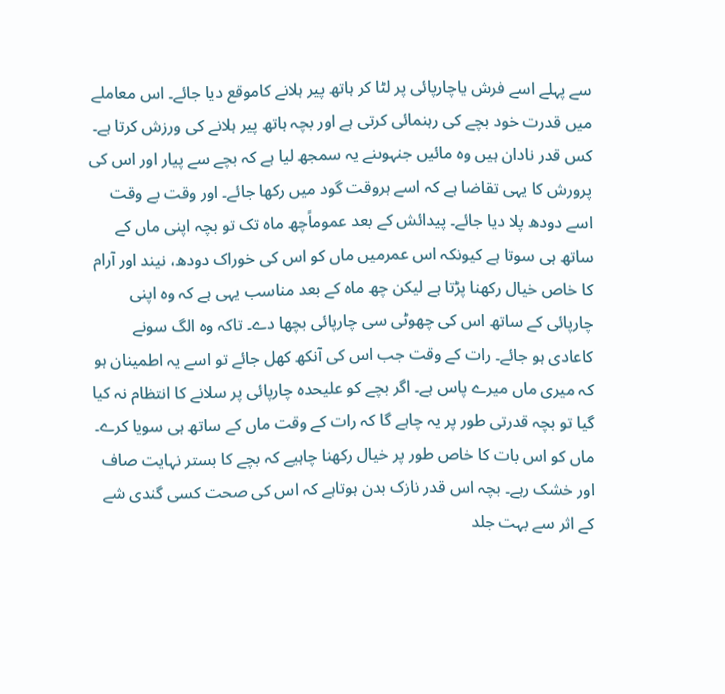سے پہلے اسے فرش یاچارپائی پر لٹا کر ہاتھ پیر ہلانے کاموقع دیا جائے۔ اس معاملے میں قدرت خود بچے کی رہنمائی کرتی ہے اور بچہ ہاتھ پیر ہلانے کی ورزش کرتا ہے۔ کس قدر نادان ہیں وہ مائیں جنہوںنے یہ سمجھ لیا ہے کہ بچے سے پیار اور اس کی پرورش کا یہی تقاضا ہے کہ اسے ہروقت گود میں رکھا جائے۔ اور وقت بے وقت اسے دودھ پلا دیا جائے۔ پیدائش کے بعد عموماًچھ ماہ تک تو بچہ اپنی ماں کے ساتھ ہی سوتا ہے کیونکہ اس عمرمیں ماں کو اس کی خوراک دودھ، نیند اور آرام کا خاص خیال رکھنا پڑتا ہے لیکن چھ ماہ کے بعد مناسب یہی ہے کہ وہ اپنی چارپائی کے ساتھ اس کی چھوٹی سی چارپائی بچھا دے۔ تاکہ وہ الگ سونے کاعادی ہو جائے۔ رات کے وقت جب اس کی آنکھ کھل جائے تو اسے یہ اطمینان ہو کہ میری ماں میرے پاس ہے۔ اگر بچے کو علیحدہ چارپائی پر سلانے کا انتظام نہ کیا گیا تو بچہ قدرتی طور پر یہ چاہے گا کہ رات کے وقت ماں کے ساتھ ہی سویا کرے۔ ماں کو اس بات کا خاص طور پر خیال رکھنا چاہیے کہ بچے کا بستر نہایت صاف اور خشک رہے۔ بچہ اس قدر نازک بدن ہوتاہے کہ اس کی صحت کسی گندی شے کے اثر سے بہت جلد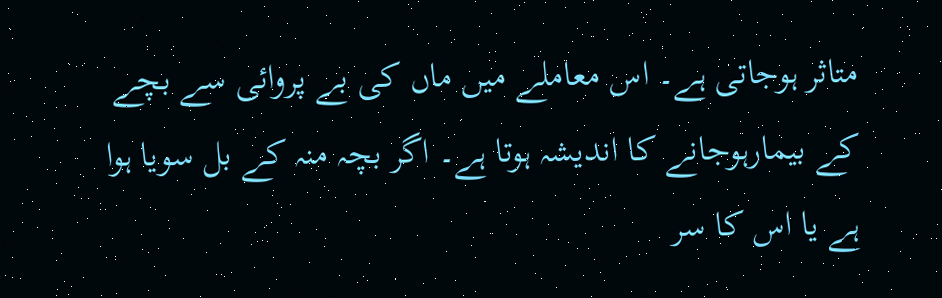متاثر ہوجاتی ہے۔ اس معاملے میں ماں کی بے پروائی سے بچے کے بیمارہوجانے کا اندیشہ ہوتا ہے۔ اگر بچہ منہ کے بل سویا ہوا ہے یا اس کا سر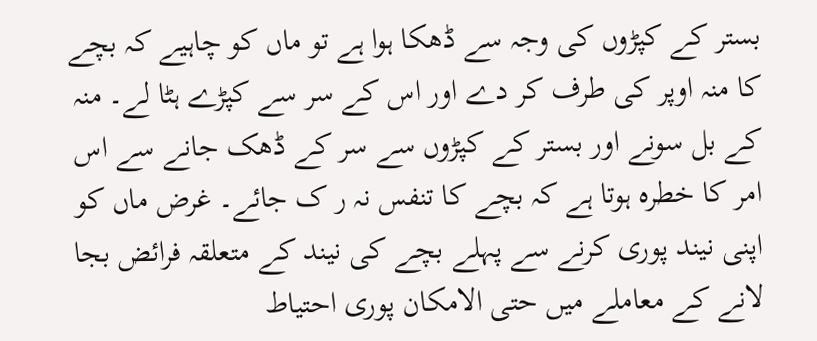بستر کے کپڑوں کی وجہ سے ڈھکا ہوا ہے تو ماں کو چاہیے کہ بچے کا منہ اوپر کی طرف کر دے اور اس کے سر سے کپڑے ہٹا لے۔ منہ کے بل سونے اور بستر کے کپڑوں سے سر کے ڈھک جانے سے اس امر کا خطرہ ہوتا ہے کہ بچے کا تنفس نہ ر ک جائے۔ غرض ماں کو اپنی نیند پوری کرنے سے پہلے بچے کی نیند کے متعلقہ فرائض بجا لانے کے معاملے میں حتی الامکان پوری احتیاط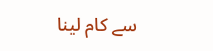سے کام لینا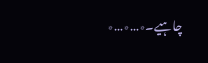چاہیے۔٭…٭…٭